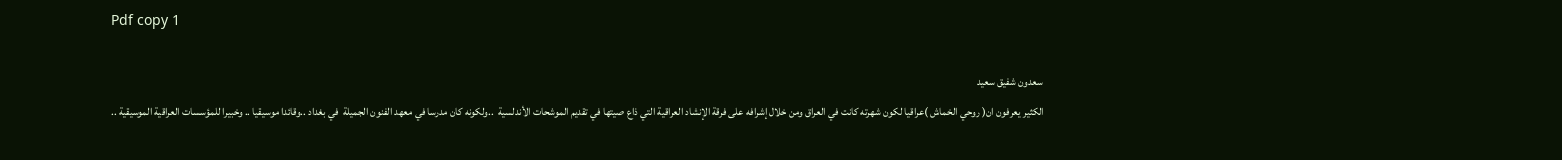Pdf copy 1

سعدون شفيق سعيد
الكثير يعرفون ان( روحي الخماش )عراقيا لكون شهرته كانت في العراق ومن خلال إشرافه على فرقة الإنشاد العراقية التي ذاع صيتها في تقديم الموشحات الأندلسية  ..ولكونه كان مدرسا في معهد الفنون الجميلة  في بغداد ..وقائدا موسيقيا .. وخبيرا للمؤسسات العراقية الموسيقية ..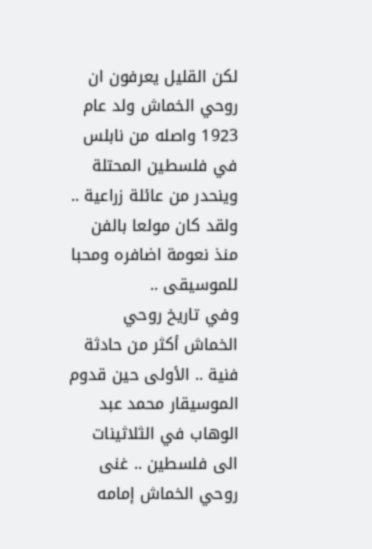لكن القليل يعرفون ان روحي الخماش ولد عام 1923 واصله من نابلس في فلسطين المحتلة وينحدر من عائلة زراعية .. ولقد كان مولعا بالفن منذ نعومة اضافره ومحبا للموسيقى ..
وفي تاريخ روحي الخماش أكثر من حادثة فنية .. الأولى حين قدوم الموسيقار محمد عبد الوهاب في الثلاثينات الى فلسطين .. غنى روحي الخماش إمامه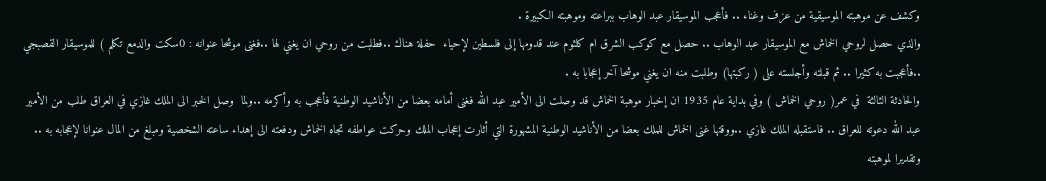وكشف عن موهبته الموسيقية من عزف وغناء .. فأعجب الموسيقار عبد الوهاب ببراعته وموهبته الكبيرة .
والذي حصل لروحي الخماش مع الموسيقار عبد الوهاب .. حصل مع كوكب الشرق ام كلثوم عند قدومها إلى فلسطين لإحياء  حفلة هناك ..فطلبت من روحي ان يغني لها ..فغنى موشحا عنوانه : 0سكت والدمع تكلم ) للموسيقار القصبجي ..فأعجبت به كثيرا .. ثم قبلته وأجلسته على ( ركبتها) وطلبت منه ان يغني موشحا آخر إعجابا به .
والحادثة الثالثة  في عمر( روحي الخماش ) وفي بداية عام 1935 ان إخبار موهبة الخماش قد وصلت الى الأمير عبد الله فغنى أمامه بعضا من الأناشيد الوطنية فأعجب به وأكرمه ..ولما  وصل الخبر الى الملك غازي في العراق طلب من الأمير عبد الله دعوته للعراق .. فاستقبله الملك غازي ..ووقتها غنى الخماش للملك بعضا من الأناشيد الوطنية المشهورة التي أثارت إعجاب الملك وحركت عواطفه تجاه الخماش ودفعته الى إهداء ساعته الشخصية ومبلغ من المال عنوانا لإعجابه به .. وتقديرا لموهبته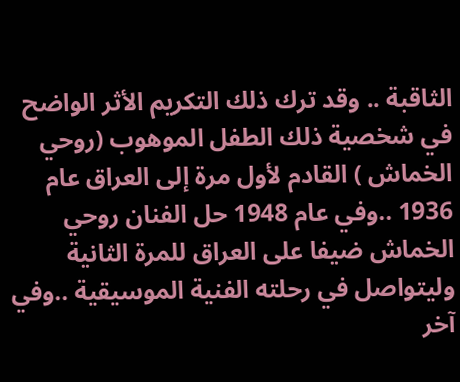الثاقبة .. وقد ترك ذلك التكريم الأثر الواضح في شخصية ذلك الطفل الموهوب (روحي الخماش ) القادم لأول مرة إلى العراق عام 1936 ..وفي عام 1948 حل الفنان روحي الخماش ضيفا على العراق للمرة الثانية وليتواصل في رحلته الفنية الموسيقية ..وفي آخر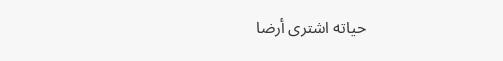حياته اشترى أرضا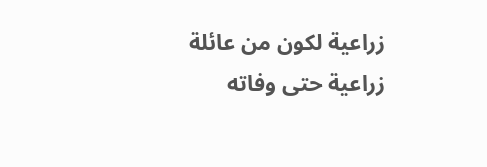زراعية لكون من عائلة زراعية حتى وفاته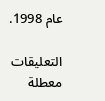عام 1998.

التعليقات معطلة